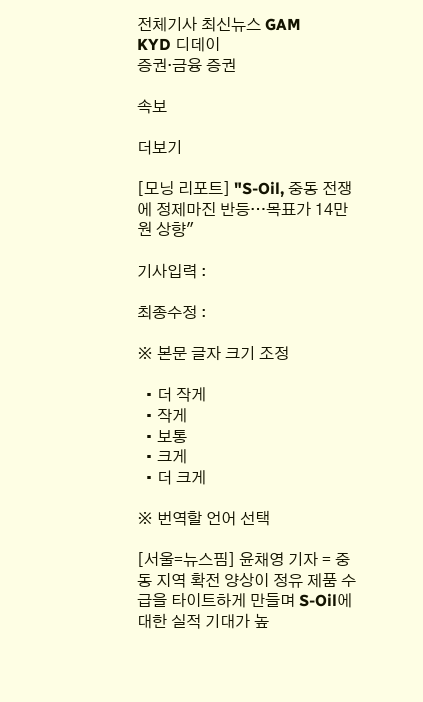전체기사 최신뉴스 GAM
KYD 디데이
증권·금융 증권

속보

더보기

[모닝 리포트] "S-Oil, 중동 전쟁에 정제마진 반등…목표가 14만원 상향"

기사입력 :

최종수정 :

※ 본문 글자 크기 조정

  • 더 작게
  • 작게
  • 보통
  • 크게
  • 더 크게

※ 번역할 언어 선택

[서울=뉴스핌] 윤채영 기자 = 중동 지역 확전 양상이 정유 제품 수급을 타이트하게 만들며 S-Oil에 대한 실적 기대가 높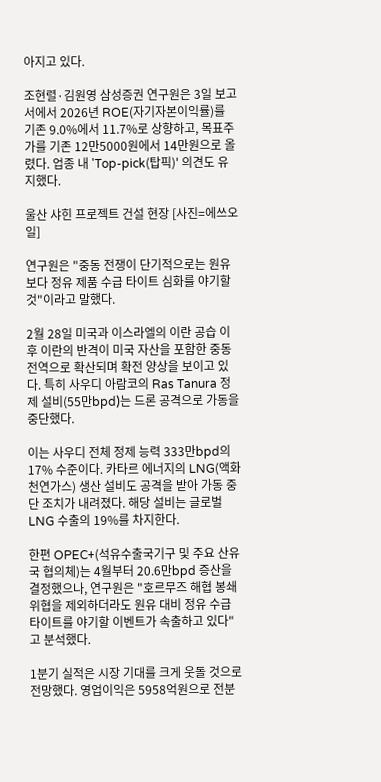아지고 있다.

조현렬·김원영 삼성증권 연구원은 3일 보고서에서 2026년 ROE(자기자본이익률)를 기존 9.0%에서 11.7%로 상향하고, 목표주가를 기존 12만5000원에서 14만원으로 올렸다. 업종 내 'Top-pick(탑픽)' 의견도 유지했다.

울산 샤힌 프로젝트 건설 현장 [사진=에쓰오일]

연구원은 "중동 전쟁이 단기적으로는 원유보다 정유 제품 수급 타이트 심화를 야기할 것"이라고 말했다.

2월 28일 미국과 이스라엘의 이란 공습 이후 이란의 반격이 미국 자산을 포함한 중동 전역으로 확산되며 확전 양상을 보이고 있다. 특히 사우디 아람코의 Ras Tanura 정제 설비(55만bpd)는 드론 공격으로 가동을 중단했다.

이는 사우디 전체 정제 능력 333만bpd의 17% 수준이다. 카타르 에너지의 LNG(액화천연가스) 생산 설비도 공격을 받아 가동 중단 조치가 내려졌다. 해당 설비는 글로벌 LNG 수출의 19%를 차지한다.

한편 OPEC+(석유수출국기구 및 주요 산유국 협의체)는 4월부터 20.6만bpd 증산을 결정했으나, 연구원은 "호르무즈 해협 봉쇄 위협을 제외하더라도 원유 대비 정유 수급 타이트를 야기할 이벤트가 속출하고 있다"고 분석했다.

1분기 실적은 시장 기대를 크게 웃돌 것으로 전망했다. 영업이익은 5958억원으로 전분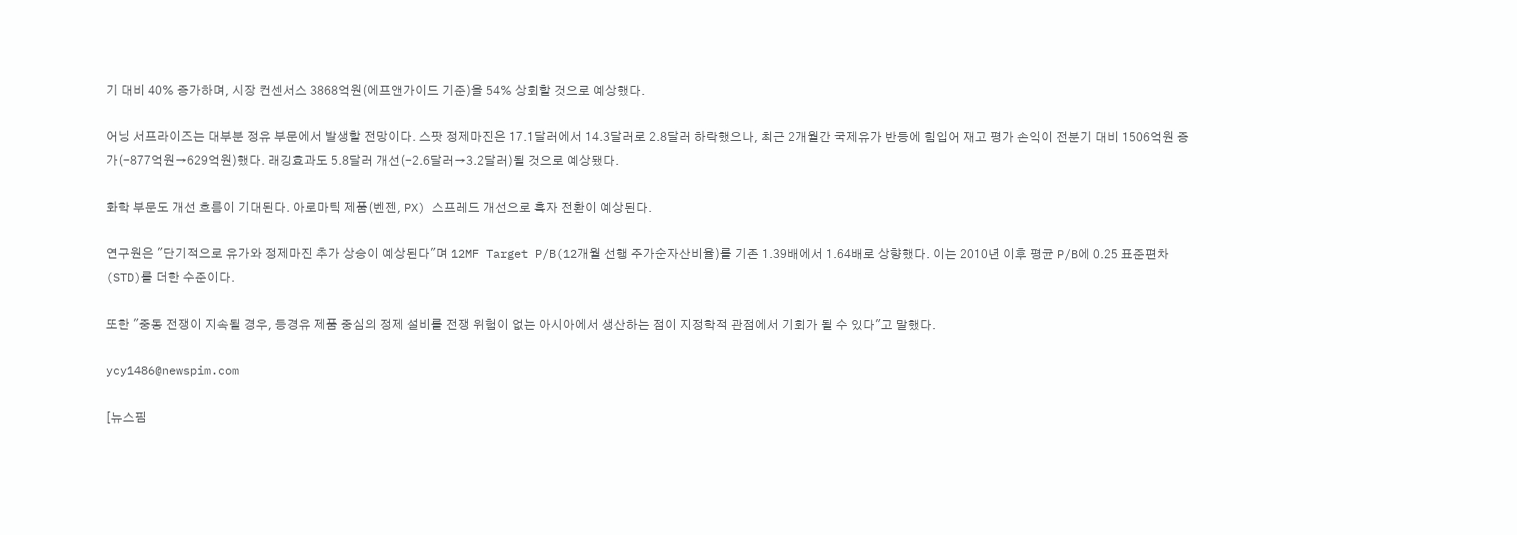기 대비 40% 증가하며, 시장 컨센서스 3868억원(에프앤가이드 기준)을 54% 상회할 것으로 예상했다.

어닝 서프라이즈는 대부분 정유 부문에서 발생할 전망이다. 스팟 정제마진은 17.1달러에서 14.3달러로 2.8달러 하락했으나, 최근 2개월간 국제유가 반등에 힘입어 재고 평가 손익이 전분기 대비 1506억원 증가(-877억원→629억원)했다. 래깅효과도 5.8달러 개선(-2.6달러→3.2달러)될 것으로 예상됐다.

화학 부문도 개선 흐름이 기대된다. 아로마틱 제품(벤젠, PX) 스프레드 개선으로 흑자 전환이 예상된다.

연구원은 "단기적으로 유가와 정제마진 추가 상승이 예상된다"며 12MF Target P/B(12개월 선행 주가순자산비율)를 기존 1.39배에서 1.64배로 상향했다. 이는 2010년 이후 평균 P/B에 0.25 표준편차(STD)를 더한 수준이다.

또한 "중동 전쟁이 지속될 경우, 등경유 제품 중심의 정제 설비를 전쟁 위험이 없는 아시아에서 생산하는 점이 지정학적 관점에서 기회가 될 수 있다"고 말했다.

ycy1486@newspim.com

[뉴스핌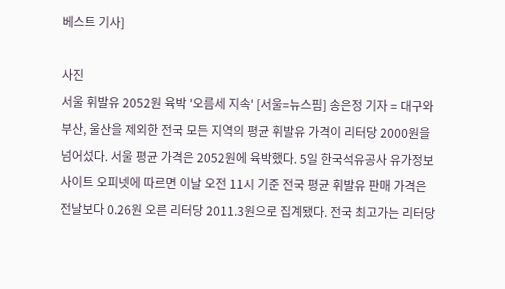베스트 기사]

사진
서울 휘발유 2052원 육박 '오름세 지속' [서울=뉴스핌] 송은정 기자 = 대구와 부산, 울산을 제외한 전국 모든 지역의 평균 휘발유 가격이 리터당 2000원을 넘어섰다. 서울 평균 가격은 2052원에 육박했다. 5일 한국석유공사 유가정보사이트 오피넷에 따르면 이날 오전 11시 기준 전국 평균 휘발유 판매 가격은 전날보다 0.26원 오른 리터당 2011.3원으로 집계됐다. 전국 최고가는 리터당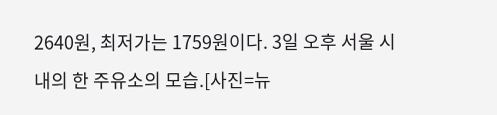2640원, 최저가는 1759원이다. 3일 오후 서울 시내의 한 주유소의 모습.[사진=뉴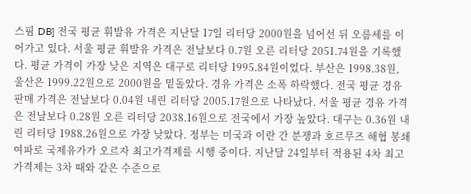스핌 DB] 전국 평균 휘발유 가격은 지난달 17일 리터당 2000원을 넘어선 뒤 오름세를 이어가고 있다. 서울 평균 휘발유 가격은 전날보다 0.7원 오른 리터당 2051.74원을 기록했다. 평균 가격이 가장 낮은 지역은 대구로 리터당 1995.84원이었다. 부산은 1998.38원, 울산은 1999.22원으로 2000원을 밑돌았다. 경유 가격은 소폭 하락했다. 전국 평균 경유 판매 가격은 전날보다 0.04원 내린 리터당 2005.17원으로 나타났다. 서울 평균 경유 가격은 전날보다 0.28원 오른 리터당 2038.16원으로 전국에서 가장 높았다. 대구는 0.36원 내린 리터당 1988.26원으로 가장 낮았다. 정부는 미국과 이란 간 분쟁과 호르무즈 해협 봉쇄 여파로 국제유가가 오르자 최고가격제를 시행 중이다. 지난달 24일부터 적용된 4차 최고가격제는 3차 때와 같은 수준으로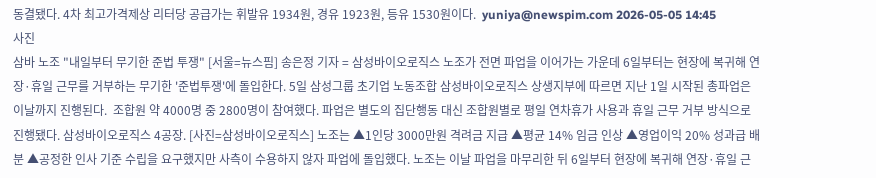동결됐다. 4차 최고가격제상 리터당 공급가는 휘발유 1934원, 경유 1923원, 등유 1530원이다.  yuniya@newspim.com 2026-05-05 14:45
사진
삼바 노조 "내일부터 무기한 준법 투쟁" [서울=뉴스핌] 송은정 기자 = 삼성바이오로직스 노조가 전면 파업을 이어가는 가운데 6일부터는 현장에 복귀해 연장·휴일 근무를 거부하는 무기한 '준법투쟁'에 돌입한다. 5일 삼성그룹 초기업 노동조합 삼성바이오로직스 상생지부에 따르면 지난 1일 시작된 총파업은 이날까지 진행된다.  조합원 약 4000명 중 2800명이 참여했다. 파업은 별도의 집단행동 대신 조합원별로 평일 연차휴가 사용과 휴일 근무 거부 방식으로 진행됐다. 삼성바이오로직스 4공장. [사진=삼성바이오로직스] 노조는 ▲1인당 3000만원 격려금 지급 ▲평균 14% 임금 인상 ▲영업이익 20% 성과급 배분 ▲공정한 인사 기준 수립을 요구했지만 사측이 수용하지 않자 파업에 돌입했다. 노조는 이날 파업을 마무리한 뒤 6일부터 현장에 복귀해 연장·휴일 근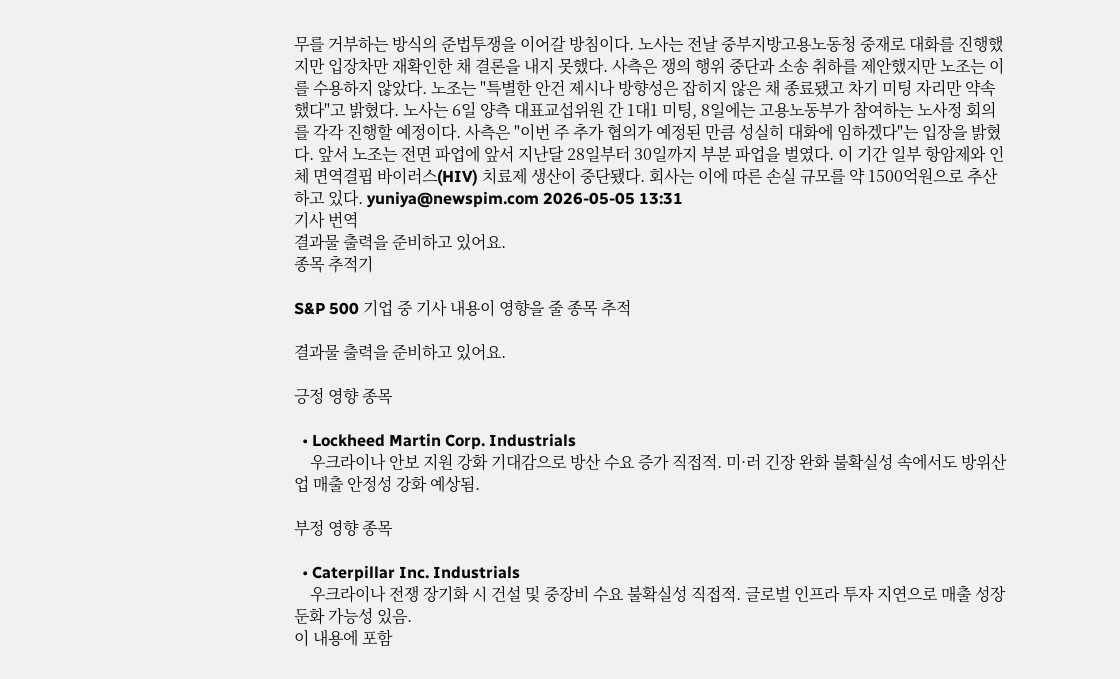무를 거부하는 방식의 준법투쟁을 이어갈 방침이다. 노사는 전날 중부지방고용노동청 중재로 대화를 진행했지만 입장차만 재확인한 채 결론을 내지 못했다. 사측은 쟁의 행위 중단과 소송 취하를 제안했지만 노조는 이를 수용하지 않았다. 노조는 "특별한 안건 제시나 방향성은 잡히지 않은 채 종료됐고 차기 미팅 자리만 약속했다"고 밝혔다. 노사는 6일 양측 대표교섭위원 간 1대1 미팅, 8일에는 고용노동부가 참여하는 노사정 회의를 각각 진행할 예정이다. 사측은 "이번 주 추가 협의가 예정된 만큼 성실히 대화에 임하겠다"는 입장을 밝혔다. 앞서 노조는 전면 파업에 앞서 지난달 28일부터 30일까지 부분 파업을 벌였다. 이 기간 일부 항암제와 인체 면역결핍 바이러스(HIV) 치료제 생산이 중단됐다. 회사는 이에 따른 손실 규모를 약 1500억원으로 추산하고 있다. yuniya@newspim.com 2026-05-05 13:31
기사 번역
결과물 출력을 준비하고 있어요.
종목 추적기

S&P 500 기업 중 기사 내용이 영향을 줄 종목 추적

결과물 출력을 준비하고 있어요.

긍정 영향 종목

  • Lockheed Martin Corp. Industrials
    우크라이나 안보 지원 강화 기대감으로 방산 수요 증가 직접적. 미·러 긴장 완화 불확실성 속에서도 방위산업 매출 안정성 강화 예상됨.

부정 영향 종목

  • Caterpillar Inc. Industrials
    우크라이나 전쟁 장기화 시 건설 및 중장비 수요 불확실성 직접적. 글로벌 인프라 투자 지연으로 매출 성장 둔화 가능성 있음.
이 내용에 포함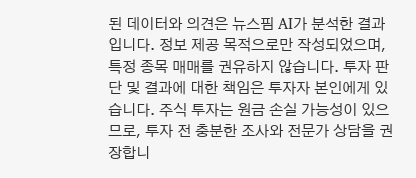된 데이터와 의견은 뉴스핌 AI가 분석한 결과입니다. 정보 제공 목적으로만 작성되었으며, 특정 종목 매매를 권유하지 않습니다. 투자 판단 및 결과에 대한 책임은 투자자 본인에게 있습니다. 주식 투자는 원금 손실 가능성이 있으므로, 투자 전 충분한 조사와 전문가 상담을 권장합니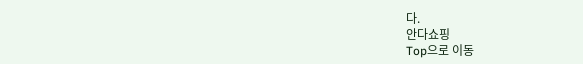다.
안다쇼핑
Top으로 이동